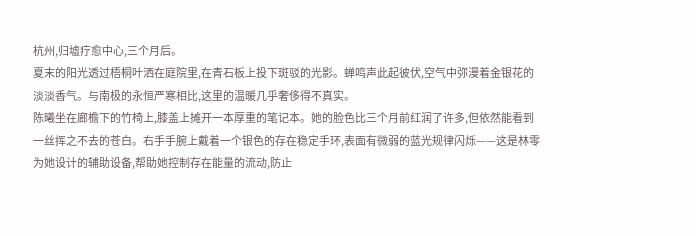杭州,归墟疗愈中心,三个月后。
夏末的阳光透过梧桐叶洒在庭院里,在青石板上投下斑驳的光影。蝉鸣声此起彼伏,空气中弥漫着金银花的淡淡香气。与南极的永恒严寒相比,这里的温暖几乎奢侈得不真实。
陈曦坐在廊檐下的竹椅上,膝盖上摊开一本厚重的笔记本。她的脸色比三个月前红润了许多,但依然能看到一丝挥之不去的苍白。右手手腕上戴着一个银色的存在稳定手环,表面有微弱的蓝光规律闪烁——这是林零为她设计的辅助设备,帮助她控制存在能量的流动,防止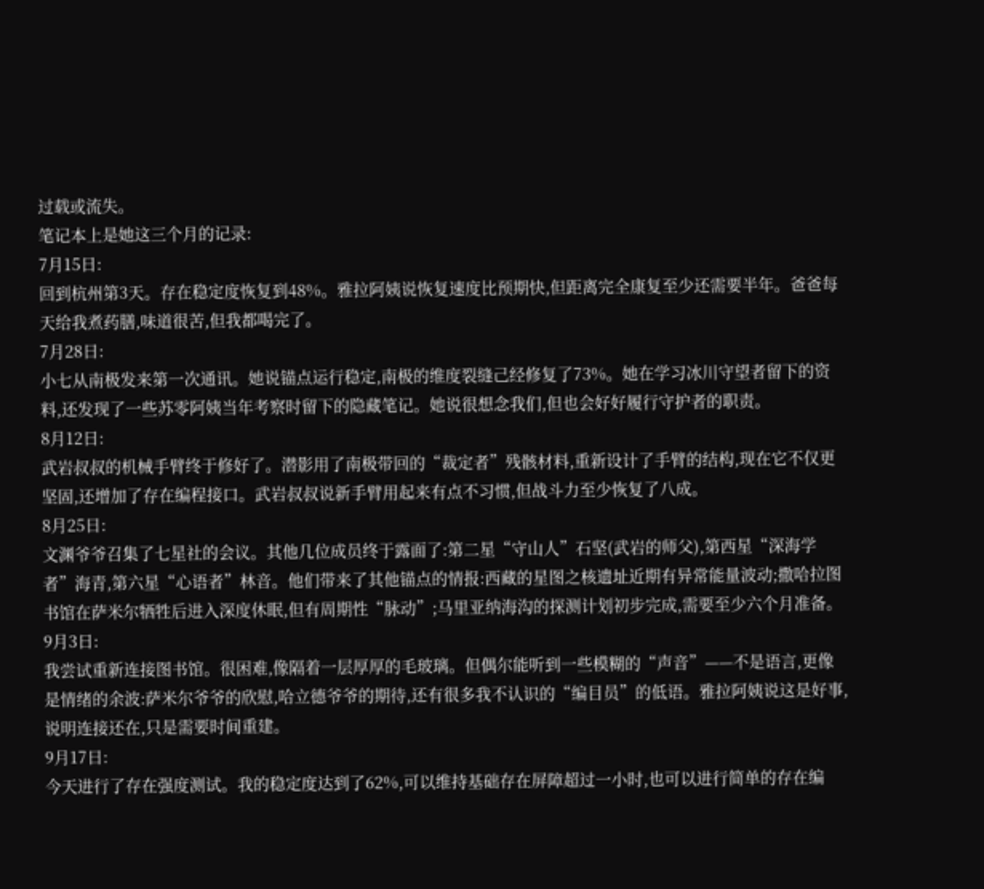过载或流失。
笔记本上是她这三个月的记录:
7月15日:
回到杭州第3天。存在稳定度恢复到48%。雅拉阿姨说恢复速度比预期快,但距离完全康复至少还需要半年。爸爸每天给我煮药膳,味道很苦,但我都喝完了。
7月28日:
小七从南极发来第一次通讯。她说锚点运行稳定,南极的维度裂缝己经修复了73%。她在学习冰川守望者留下的资料,还发现了一些苏零阿姨当年考察时留下的隐藏笔记。她说很想念我们,但也会好好履行守护者的职责。
8月12日:
武岩叔叔的机械手臂终于修好了。潜影用了南极带回的“裁定者”残骸材料,重新设计了手臂的结构,现在它不仅更坚固,还增加了存在编程接口。武岩叔叔说新手臂用起来有点不习惯,但战斗力至少恢复了八成。
8月25日:
文渊爷爷召集了七星社的会议。其他几位成员终于露面了:第二星“守山人”石坚(武岩的师父),第西星“深海学者”海青,第六星“心语者”林音。他们带来了其他锚点的情报:西藏的星图之核遗址近期有异常能量波动;撒哈拉图书馆在萨米尔牺牲后进入深度休眠,但有周期性“脉动”;马里亚纳海沟的探测计划初步完成,需要至少六个月准备。
9月3日:
我尝试重新连接图书馆。很困难,像隔着一层厚厚的毛玻璃。但偶尔能听到一些模糊的“声音”——不是语言,更像是情绪的余波:萨米尔爷爷的欣慰,哈立德爷爷的期待,还有很多我不认识的“编目员”的低语。雅拉阿姨说这是好事,说明连接还在,只是需要时间重建。
9月17日:
今天进行了存在强度测试。我的稳定度达到了62%,可以维持基础存在屏障超过一小时,也可以进行简单的存在编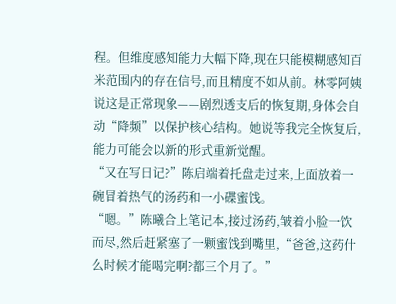程。但维度感知能力大幅下降,现在只能模糊感知百米范围内的存在信号,而且精度不如从前。林零阿姨说这是正常现象——剧烈透支后的恢复期,身体会自动“降频”以保护核心结构。她说等我完全恢复后,能力可能会以新的形式重新觉醒。
“又在写日记?”陈启端着托盘走过来,上面放着一碗冒着热气的汤药和一小碟蜜饯。
“嗯。”陈曦合上笔记本,接过汤药,皱着小脸一饮而尽,然后赶紧塞了一颗蜜饯到嘴里,“爸爸,这药什么时候才能喝完啊?都三个月了。”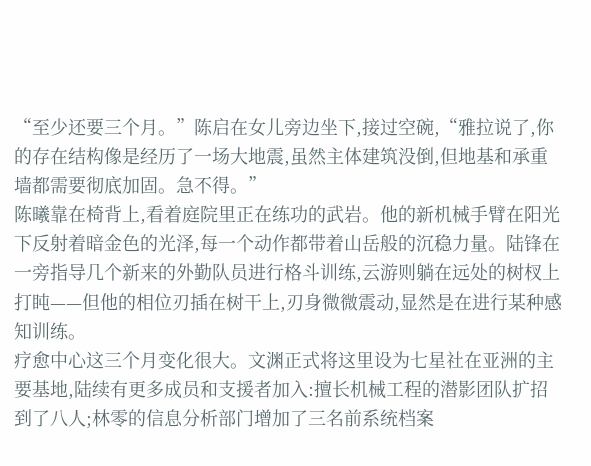“至少还要三个月。”陈启在女儿旁边坐下,接过空碗,“雅拉说了,你的存在结构像是经历了一场大地震,虽然主体建筑没倒,但地基和承重墙都需要彻底加固。急不得。”
陈曦靠在椅背上,看着庭院里正在练功的武岩。他的新机械手臂在阳光下反射着暗金色的光泽,每一个动作都带着山岳般的沉稳力量。陆锋在一旁指导几个新来的外勤队员进行格斗训练,云游则躺在远处的树杈上打盹——但他的相位刃插在树干上,刃身微微震动,显然是在进行某种感知训练。
疗愈中心这三个月变化很大。文渊正式将这里设为七星社在亚洲的主要基地,陆续有更多成员和支援者加入:擅长机械工程的潜影团队扩招到了八人;林零的信息分析部门增加了三名前系统档案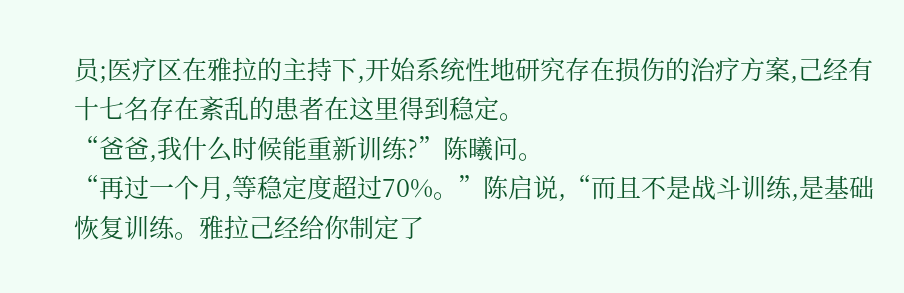员;医疗区在雅拉的主持下,开始系统性地研究存在损伤的治疗方案,己经有十七名存在紊乱的患者在这里得到稳定。
“爸爸,我什么时候能重新训练?”陈曦问。
“再过一个月,等稳定度超过70%。”陈启说,“而且不是战斗训练,是基础恢复训练。雅拉己经给你制定了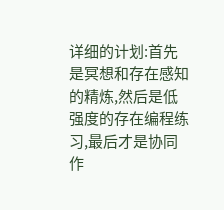详细的计划:首先是冥想和存在感知的精炼,然后是低强度的存在编程练习,最后才是协同作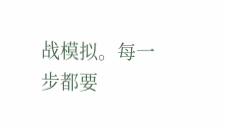战模拟。每一步都要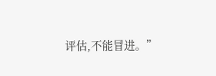评估,不能冒进。”